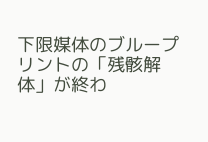下限媒体のブループリントの「残骸解体」が終わ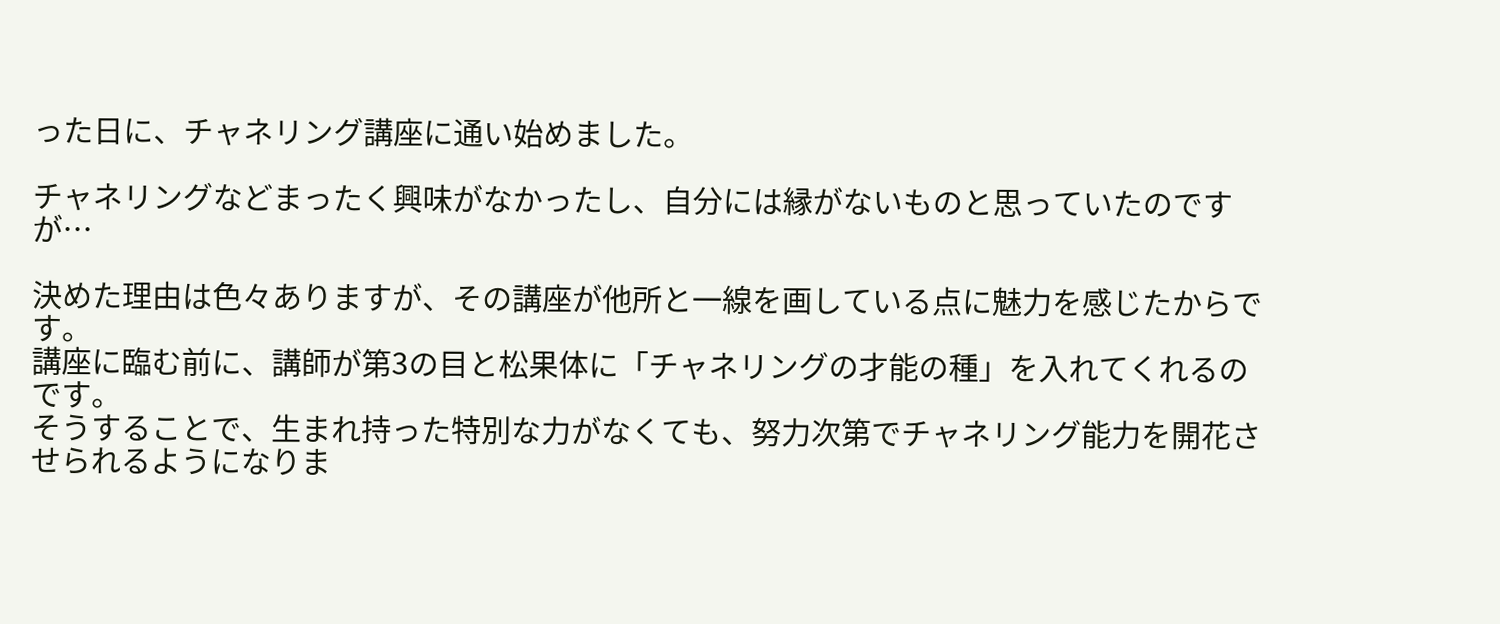った日に、チャネリング講座に通い始めました。

チャネリングなどまったく興味がなかったし、自分には縁がないものと思っていたのですが…

決めた理由は色々ありますが、その講座が他所と一線を画している点に魅力を感じたからです。
講座に臨む前に、講師が第3の目と松果体に「チャネリングの才能の種」を入れてくれるのです。
そうすることで、生まれ持った特別な力がなくても、努力次第でチャネリング能力を開花させられるようになりま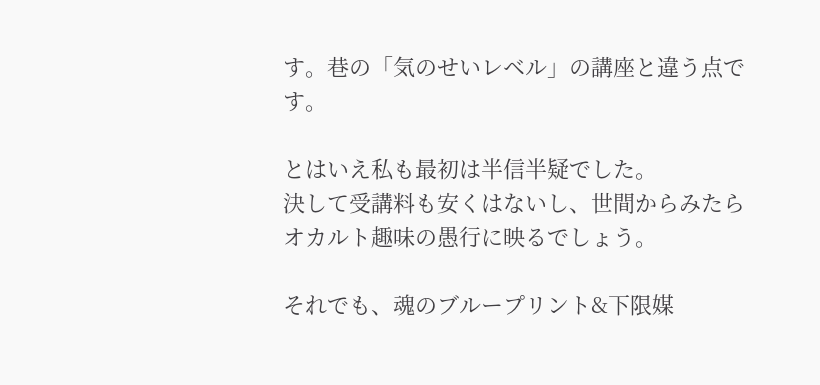す。巷の「気のせいレベル」の講座と違う点です。

とはいえ私も最初は半信半疑でした。
決して受講料も安くはないし、世間からみたらオカルト趣味の愚行に映るでしょう。

それでも、魂のブループリント&下限媒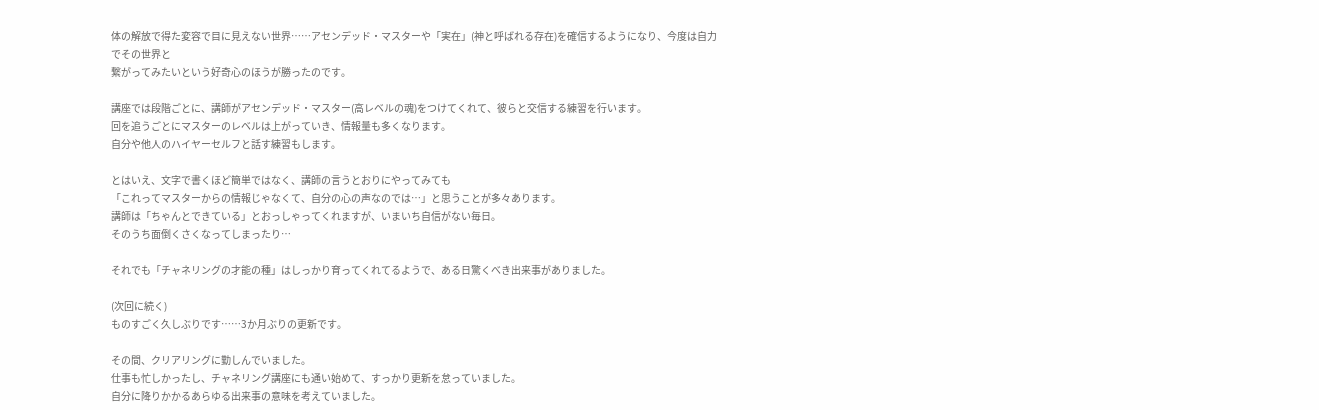体の解放で得た変容で目に見えない世界……アセンデッド・マスターや「実在」(神と呼ばれる存在)を確信するようになり、今度は自力でその世界と
繋がってみたいという好奇心のほうが勝ったのです。

講座では段階ごとに、講師がアセンデッド・マスター(高レベルの魂)をつけてくれて、彼らと交信する練習を行います。
回を追うごとにマスターのレベルは上がっていき、情報量も多くなります。
自分や他人のハイヤーセルフと話す練習もします。

とはいえ、文字で書くほど簡単ではなく、講師の言うとおりにやってみても
「これってマスターからの情報じゃなくて、自分の心の声なのでは…」と思うことが多々あります。
講師は「ちゃんとできている」とおっしゃってくれますが、いまいち自信がない毎日。
そのうち面倒くさくなってしまったり…

それでも「チャネリングの才能の種」はしっかり育ってくれてるようで、ある日驚くべき出来事がありました。

(次回に続く)
ものすごく久しぶりです……3か月ぶりの更新です。

その間、クリアリングに勤しんでいました。
仕事も忙しかったし、チャネリング講座にも通い始めて、すっかり更新を怠っていました。
自分に降りかかるあらゆる出来事の意味を考えていました。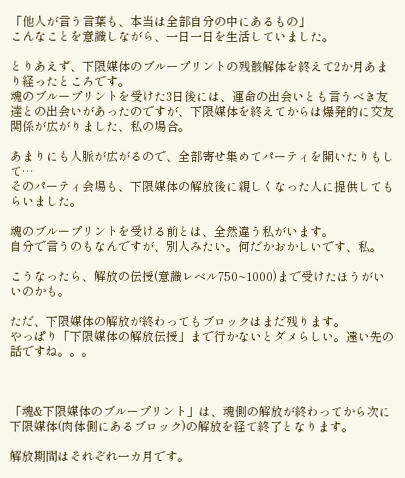「他人が言う言葉も、本当は全部自分の中にあるもの」
こんなことを意識しながら、一日一日を生活していました。

とりあえず、下限媒体のブループリントの残骸解体を終えて2か月あまり経ったところです。
魂のブループリントを受けた3日後には、運命の出会いとも言うべき友達との出会いがあったのですが、下限媒体を終えてからは爆発的に交友関係が広がりました、私の場合。

あまりにも人脈が広がるので、全部寄せ集めてパーティを開いたりもして…
そのパーティ会場も、下限媒体の解放後に親しくなった人に提供してもらいました。

魂のブループリントを受ける前とは、全然違う私がいます。
自分で言うのもなんですが、別人みたい。何だかおかしいです、私。

こうなったら、解放の伝授(意識レベル750~1000)まで受けたほうがいいのかも。

ただ、下限媒体の解放が終わってもブロックはまだ残ります。
やっぱり「下限媒体の解放伝授」まで行かないとダメらしい。遠い先の話ですね。。。



「魂&下限媒体のブループリント」は、魂側の解放が終わってから次に下限媒体(肉体側にあるブロック)の解放を経て終了となります。

解放期間はそれぞれ一カ月です。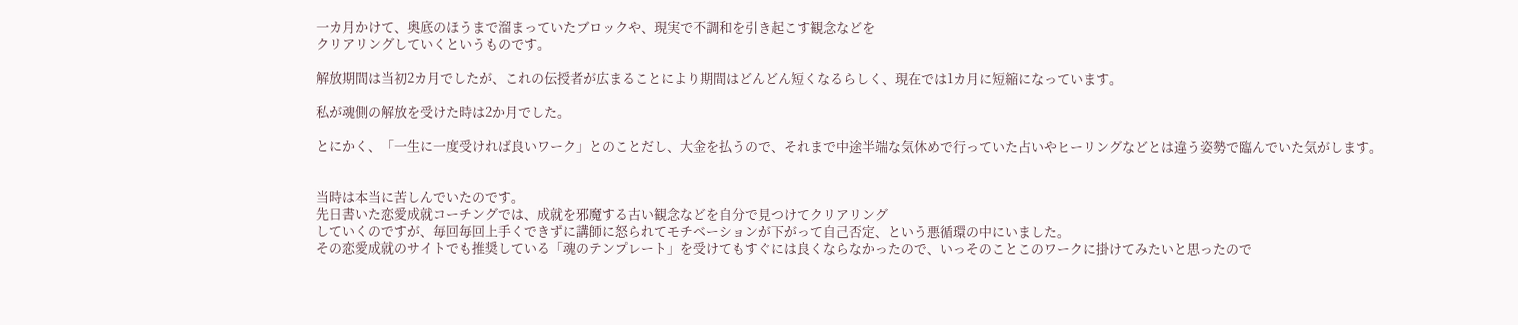一カ月かけて、奥底のほうまで溜まっていたブロックや、現実で不調和を引き起こす観念などを
クリアリングしていくというものです。

解放期間は当初2カ月でしたが、これの伝授者が広まることにより期間はどんどん短くなるらしく、現在では1カ月に短縮になっています。

私が魂側の解放を受けた時は2か月でした。

とにかく、「一生に一度受ければ良いワーク」とのことだし、大金を払うので、それまで中途半端な気休めで行っていた占いやヒーリングなどとは違う姿勢で臨んでいた気がします。


当時は本当に苦しんでいたのです。
先日書いた恋愛成就コーチングでは、成就を邪魔する古い観念などを自分で見つけてクリアリング
していくのですが、毎回毎回上手くできずに講師に怒られてモチベーションが下がって自己否定、という悪循環の中にいました。
その恋愛成就のサイトでも推奨している「魂のテンプレート」を受けてもすぐには良くならなかったので、いっそのことこのワークに掛けてみたいと思ったので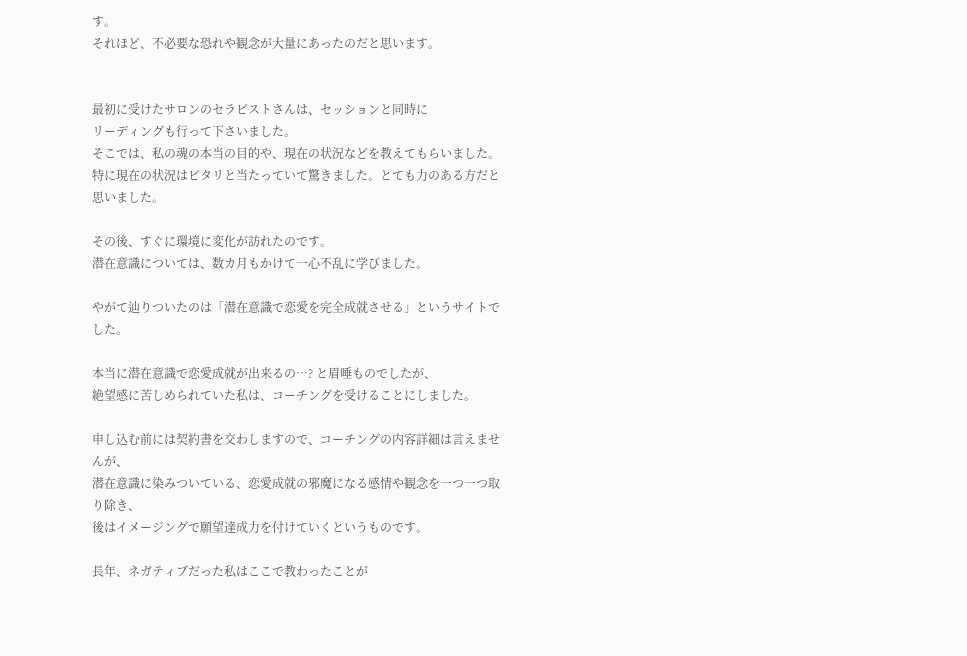す。
それほど、不必要な恐れや観念が大量にあったのだと思います。


最初に受けたサロンのセラピストさんは、セッションと同時に
リーディングも行って下さいました。
そこでは、私の魂の本当の目的や、現在の状況などを教えてもらいました。
特に現在の状況はピタリと当たっていて驚きました。とても力のある方だと思いました。

その後、すぐに環境に変化が訪れたのです。
潜在意識については、数カ月もかけて一心不乱に学びました。

やがて辿りついたのは「潜在意識で恋愛を完全成就させる」というサイトでした。

本当に潜在意識で恋愛成就が出来るの…? と眉唾ものでしたが、
絶望感に苦しめられていた私は、コーチングを受けることにしました。

申し込む前には契約書を交わしますので、コーチングの内容詳細は言えませんが、
潜在意識に染みついている、恋愛成就の邪魔になる感情や観念を一つ一つ取り除き、
後はイメージングで願望達成力を付けていくというものです。

長年、ネガティブだった私はここで教わったことが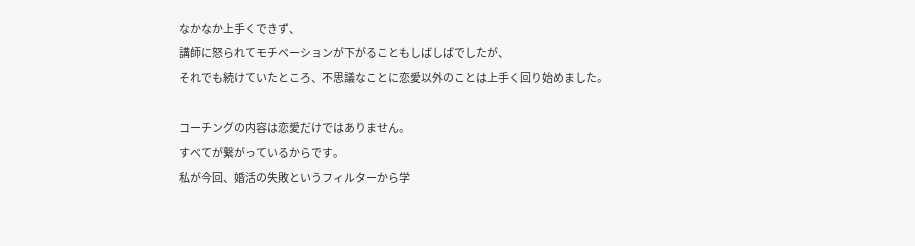なかなか上手くできず、
講師に怒られてモチベーションが下がることもしばしばでしたが、
それでも続けていたところ、不思議なことに恋愛以外のことは上手く回り始めました。

コーチングの内容は恋愛だけではありません。
すべてが繋がっているからです。
私が今回、婚活の失敗というフィルターから学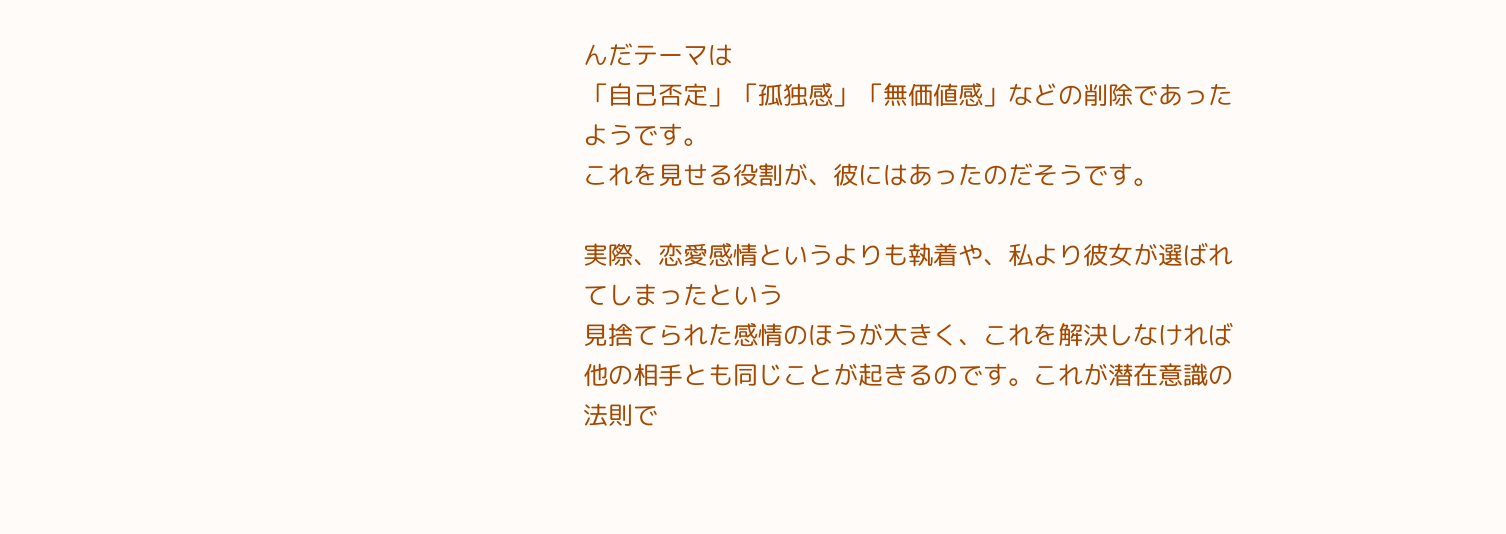んだテーマは
「自己否定」「孤独感」「無価値感」などの削除であったようです。
これを見せる役割が、彼にはあったのだそうです。

実際、恋愛感情というよりも執着や、私より彼女が選ばれてしまったという
見捨てられた感情のほうが大きく、これを解決しなければ他の相手とも同じことが起きるのです。これが潜在意識の法則で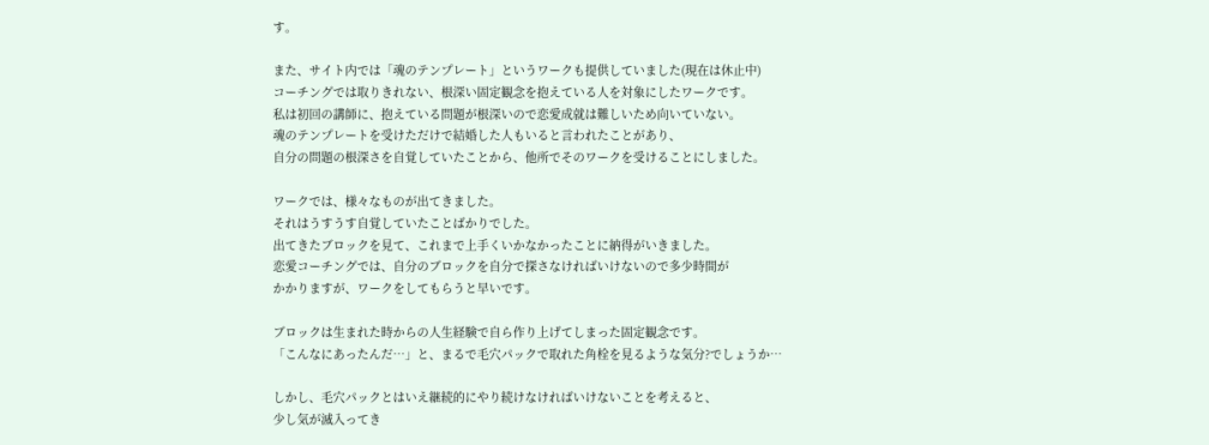す。

また、サイト内では「魂のテンプレート」というワークも提供していました(現在は休止中)
コーチングでは取りきれない、根深い固定観念を抱えている人を対象にしたワークです。
私は初回の講師に、抱えている問題が根深いので恋愛成就は難しいため向いていない。
魂のテンプレートを受けただけで結婚した人もいると言われたことがあり、
自分の問題の根深さを自覚していたことから、他所でそのワークを受けることにしました。

ワークでは、様々なものが出てきました。
それはうすうす自覚していたことばかりでした。
出てきたブロックを見て、これまで上手くいかなかったことに納得がいきました。
恋愛コーチングでは、自分のブロックを自分で探さなければいけないので多少時間が
かかりますが、ワークをしてもらうと早いです。

ブロックは生まれた時からの人生経験で自ら作り上げてしまった固定観念です。
「こんなにあったんだ…」と、まるで毛穴パックで取れた角栓を見るような気分?でしょうか…

しかし、毛穴パックとはいえ継続的にやり続けなければいけないことを考えると、
少し気が滅入ってき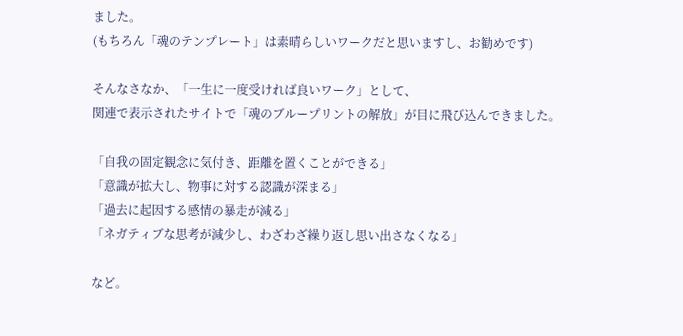ました。
(もちろん「魂のテンプレート」は素晴らしいワークだと思いますし、お勧めです)

そんなさなか、「一生に一度受ければ良いワーク」として、
関連で表示されたサイトで「魂のブループリントの解放」が目に飛び込んできました。

「自我の固定観念に気付き、距離を置くことができる」
「意識が拡大し、物事に対する認識が深まる」
「過去に起因する感情の暴走が減る」
「ネガティブな思考が減少し、わざわざ繰り返し思い出さなくなる」

など。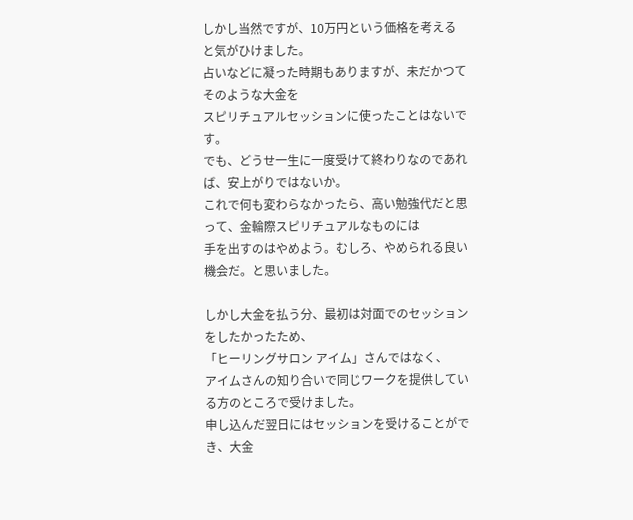しかし当然ですが、10万円という価格を考えると気がひけました。
占いなどに凝った時期もありますが、未だかつてそのような大金を
スピリチュアルセッションに使ったことはないです。
でも、どうせ一生に一度受けて終わりなのであれば、安上がりではないか。
これで何も変わらなかったら、高い勉強代だと思って、金輪際スピリチュアルなものには
手を出すのはやめよう。むしろ、やめられる良い機会だ。と思いました。

しかし大金を払う分、最初は対面でのセッションをしたかったため、
「ヒーリングサロン アイム」さんではなく、
アイムさんの知り合いで同じワークを提供している方のところで受けました。
申し込んだ翌日にはセッションを受けることができ、大金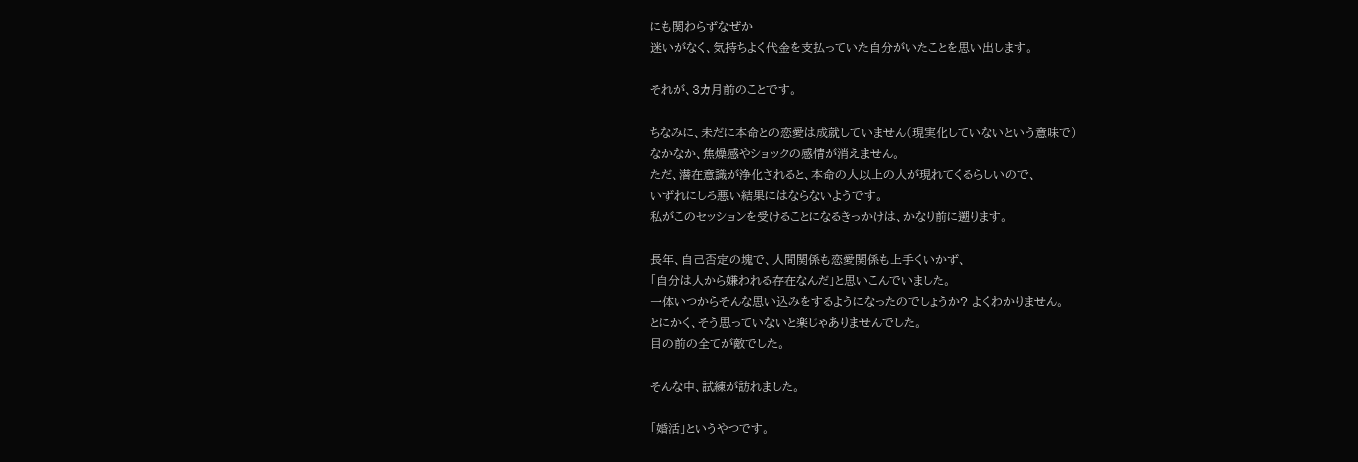にも関わらずなぜか
迷いがなく、気持ちよく代金を支払っていた自分がいたことを思い出します。

それが、3カ月前のことです。

ちなみに、未だに本命との恋愛は成就していません(現実化していないという意味で)
なかなか、焦燥感やショックの感情が消えません。
ただ、潜在意識が浄化されると、本命の人以上の人が現れてくるらしいので、
いずれにしろ悪い結果にはならないようです。
私がこのセッションを受けることになるきっかけは、かなり前に遡ります。

長年、自己否定の塊で、人間関係も恋愛関係も上手くいかず、
「自分は人から嫌われる存在なんだ」と思いこんでいました。
一体いつからそんな思い込みをするようになったのでしょうか? よくわかりません。
とにかく、そう思っていないと楽じゃありませんでした。
目の前の全てが敵でした。

そんな中、試練が訪れました。

「婚活」というやつです。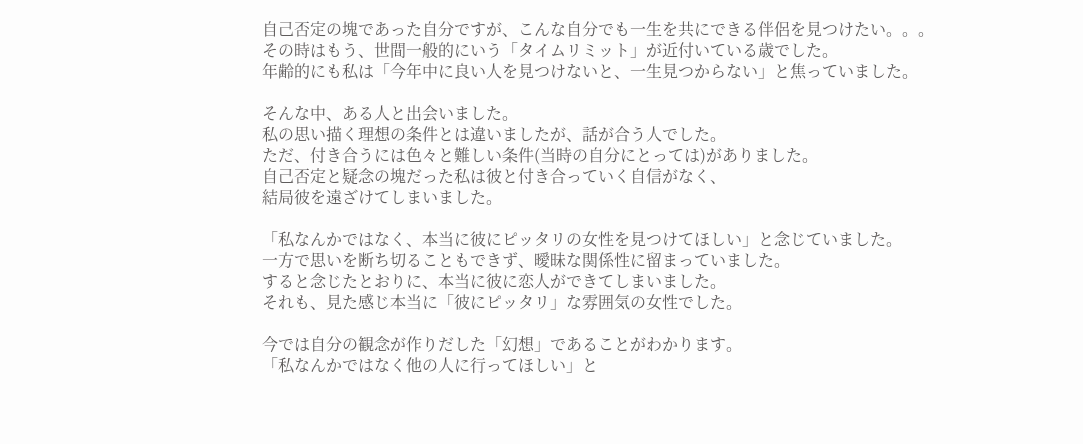自己否定の塊であった自分ですが、こんな自分でも一生を共にできる伴侶を見つけたい。。。
その時はもう、世間一般的にいう「タイムリミット」が近付いている歳でした。
年齢的にも私は「今年中に良い人を見つけないと、一生見つからない」と焦っていました。

そんな中、ある人と出会いました。
私の思い描く理想の条件とは違いましたが、話が合う人でした。
ただ、付き合うには色々と難しい条件(当時の自分にとっては)がありました。
自己否定と疑念の塊だった私は彼と付き合っていく自信がなく、
結局彼を遠ざけてしまいました。

「私なんかではなく、本当に彼にピッタリの女性を見つけてほしい」と念じていました。
一方で思いを断ち切ることもできず、曖昧な関係性に留まっていました。
すると念じたとおりに、本当に彼に恋人ができてしまいました。
それも、見た感じ本当に「彼にピッタリ」な雰囲気の女性でした。

今では自分の観念が作りだした「幻想」であることがわかります。
「私なんかではなく他の人に行ってほしい」と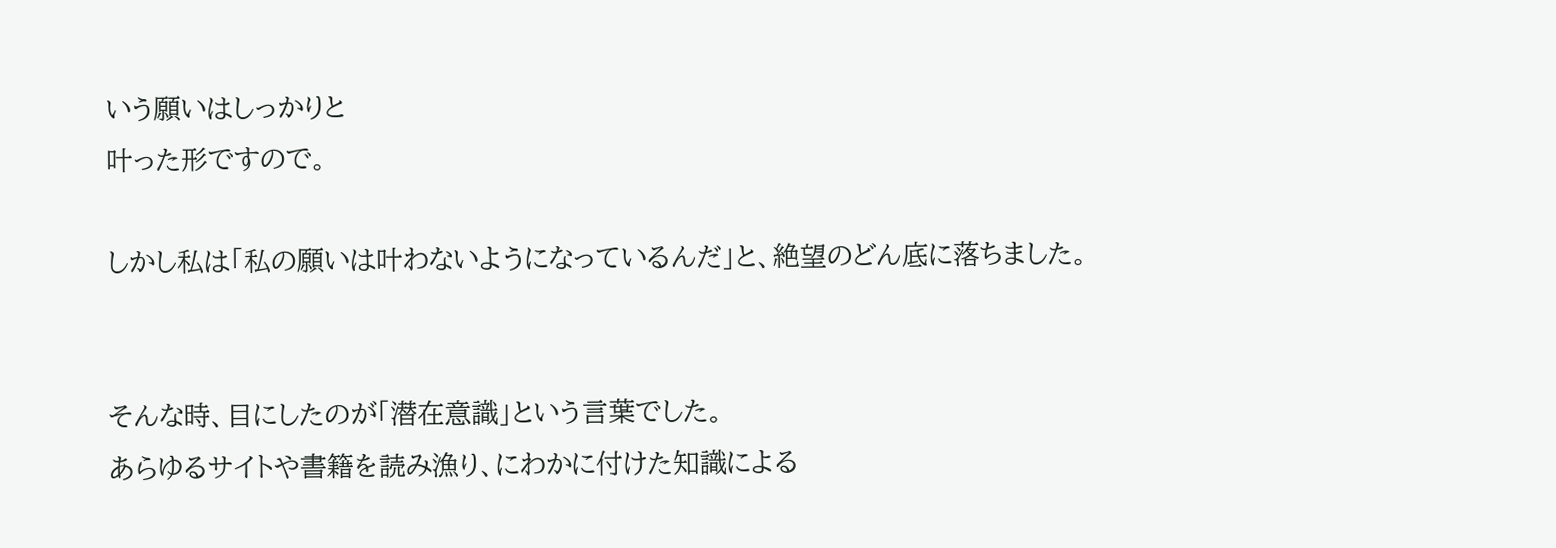いう願いはしっかりと
叶った形ですので。

しかし私は「私の願いは叶わないようになっているんだ」と、絶望のどん底に落ちました。


そんな時、目にしたのが「潜在意識」という言葉でした。
あらゆるサイトや書籍を読み漁り、にわかに付けた知識による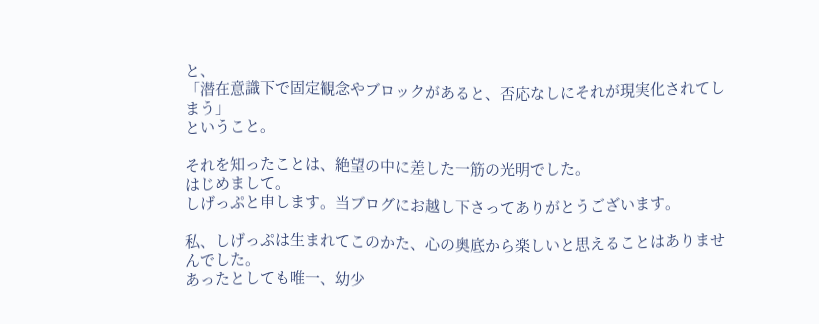と、
「潜在意識下で固定観念やブロックがあると、否応なしにそれが現実化されてしまう」
ということ。

それを知ったことは、絶望の中に差した一筋の光明でした。
はじめまして。
しげっぷと申します。当ブログにお越し下さってありがとうございます。

私、しげっぷは生まれてこのかた、心の奥底から楽しいと思えることはありませんでした。
あったとしても唯一、幼少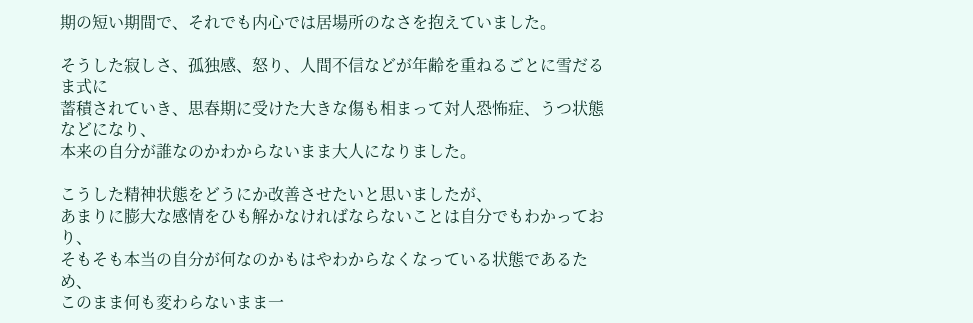期の短い期間で、それでも内心では居場所のなさを抱えていました。

そうした寂しさ、孤独感、怒り、人間不信などが年齢を重ねるごとに雪だるま式に
蓄積されていき、思春期に受けた大きな傷も相まって対人恐怖症、うつ状態などになり、
本来の自分が誰なのかわからないまま大人になりました。

こうした精神状態をどうにか改善させたいと思いましたが、
あまりに膨大な感情をひも解かなければならないことは自分でもわかっており、
そもそも本当の自分が何なのかもはやわからなくなっている状態であるため、
このまま何も変わらないまま一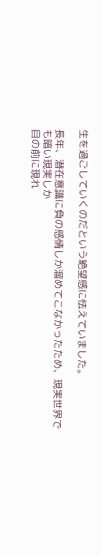生を過ごしていくのだという絶望感に怯えていました。

長年、潜在意識に負の感情しか溜めてこなかったため、現実世界でも暗い現実しか
目の前に現れ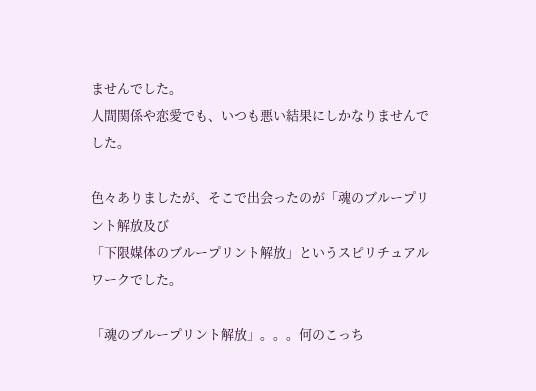ませんでした。
人間関係や恋愛でも、いつも悪い結果にしかなりませんでした。

色々ありましたが、そこで出会ったのが「魂のブループリント解放及び
「下限媒体のブループリント解放」というスピリチュアルワークでした。

「魂のブループリント解放」。。。何のこっち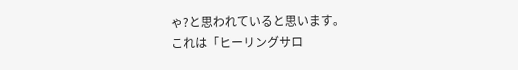ゃ?と思われていると思います。
これは「ヒーリングサロ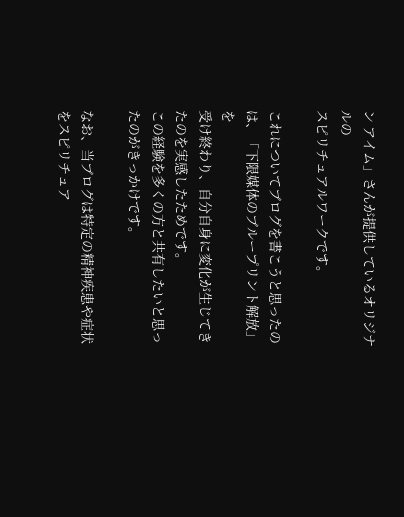ン アイム」さんが提供しているオリジナルの
スピリチュアルワークです。

これについてブログを書こうと思ったのは、「下限媒体のブループリント解放」を
受け終わり、自分自身に変化が生じてきたのを実感したためです。
この経験を多くの方と共有したいと思ったのがきっかけです。

なお、当ブログは特定の精神疾患や症状をスピリチュア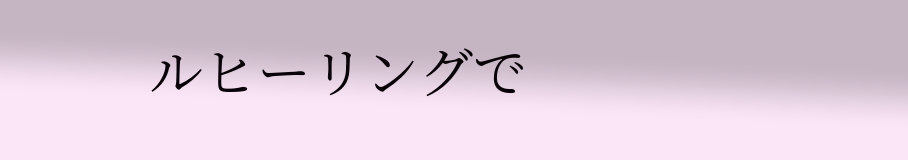ルヒーリングで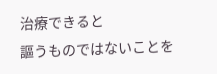治療できると
謳うものではないことを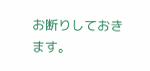お断りしておきます。